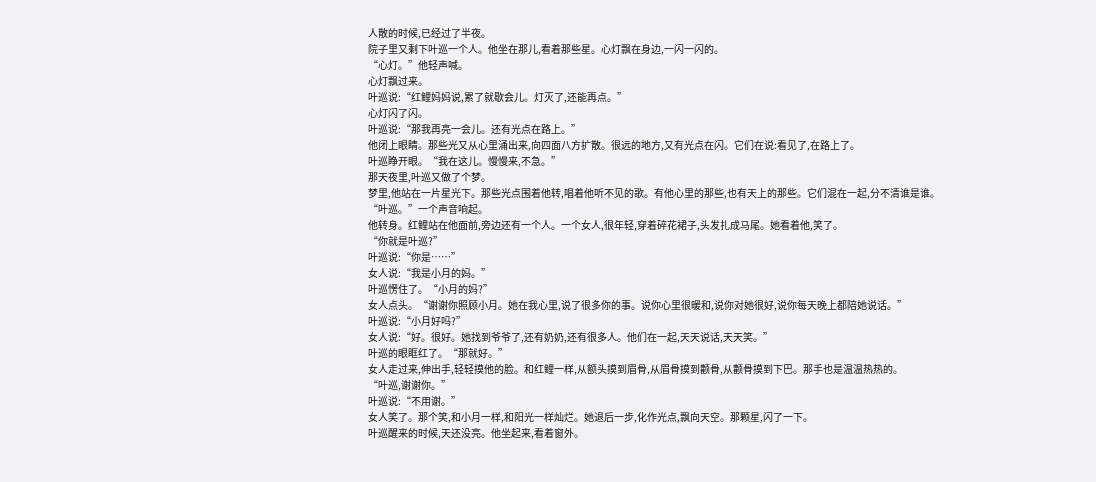人散的时候,已经过了半夜。
院子里又剩下叶巡一个人。他坐在那儿,看着那些星。心灯飘在身边,一闪一闪的。
“心灯。”他轻声喊。
心灯飘过来。
叶巡说:“红鲤妈妈说,累了就歇会儿。灯灭了,还能再点。”
心灯闪了闪。
叶巡说:“那我再亮一会儿。还有光点在路上。”
他闭上眼睛。那些光又从心里涌出来,向四面八方扩散。很远的地方,又有光点在闪。它们在说:看见了,在路上了。
叶巡睁开眼。“我在这儿。慢慢来,不急。”
那天夜里,叶巡又做了个梦。
梦里,他站在一片星光下。那些光点围着他转,唱着他听不见的歌。有他心里的那些,也有天上的那些。它们混在一起,分不清谁是谁。
“叶巡。”一个声音响起。
他转身。红鲤站在他面前,旁边还有一个人。一个女人,很年轻,穿着碎花裙子,头发扎成马尾。她看着他,笑了。
“你就是叶巡?”
叶巡说:“你是……”
女人说:“我是小月的妈。”
叶巡愣住了。“小月的妈?”
女人点头。“谢谢你照顾小月。她在我心里,说了很多你的事。说你心里很暖和,说你对她很好,说你每天晚上都陪她说话。”
叶巡说:“小月好吗?”
女人说:“好。很好。她找到爷爷了,还有奶奶,还有很多人。他们在一起,天天说话,天天笑。”
叶巡的眼眶红了。“那就好。”
女人走过来,伸出手,轻轻摸他的脸。和红鲤一样,从额头摸到眉骨,从眉骨摸到颧骨,从颧骨摸到下巴。那手也是温温热热的。
“叶巡,谢谢你。”
叶巡说:“不用谢。”
女人笑了。那个笑,和小月一样,和阳光一样灿烂。她退后一步,化作光点,飘向天空。那颗星,闪了一下。
叶巡醒来的时候,天还没亮。他坐起来,看着窗外。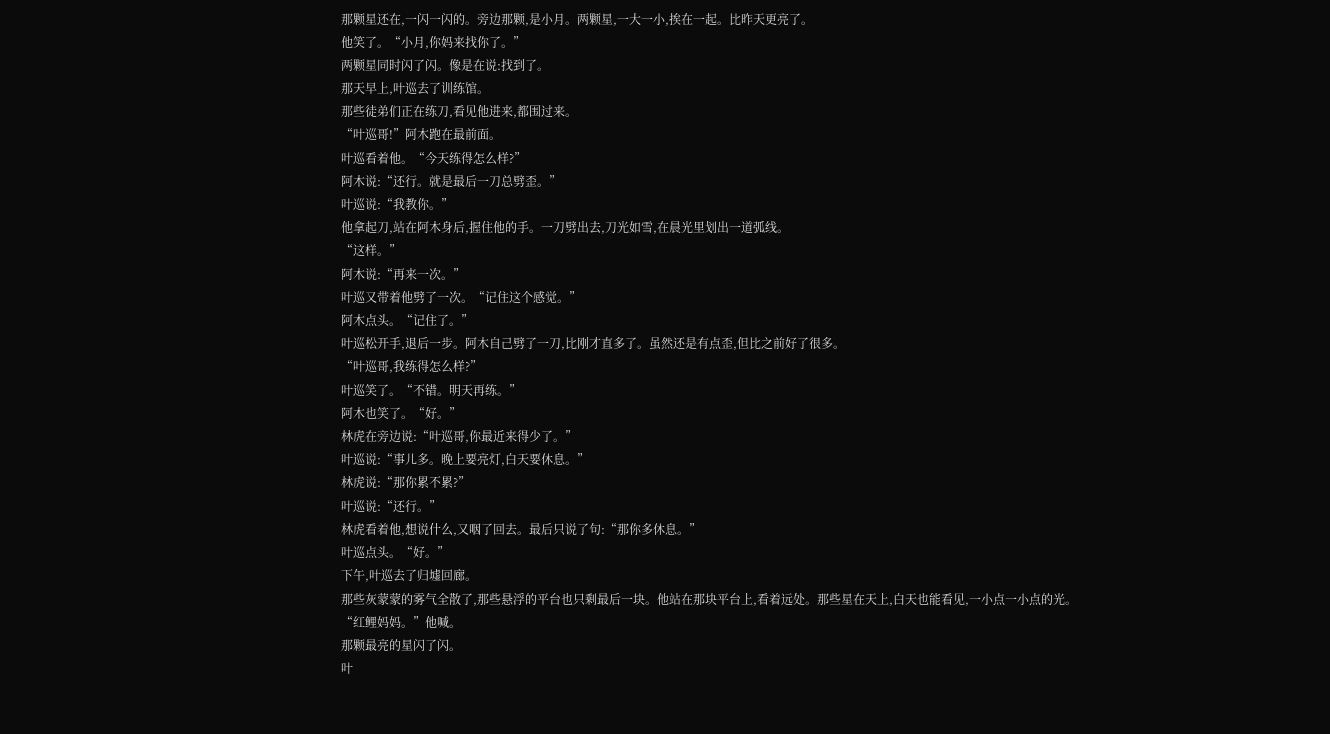那颗星还在,一闪一闪的。旁边那颗,是小月。两颗星,一大一小,挨在一起。比昨天更亮了。
他笑了。“小月,你妈来找你了。”
两颗星同时闪了闪。像是在说:找到了。
那天早上,叶巡去了训练馆。
那些徒弟们正在练刀,看见他进来,都围过来。
“叶巡哥!”阿木跑在最前面。
叶巡看着他。“今天练得怎么样?”
阿木说:“还行。就是最后一刀总劈歪。”
叶巡说:“我教你。”
他拿起刀,站在阿木身后,握住他的手。一刀劈出去,刀光如雪,在晨光里划出一道弧线。
“这样。”
阿木说:“再来一次。”
叶巡又带着他劈了一次。“记住这个感觉。”
阿木点头。“记住了。”
叶巡松开手,退后一步。阿木自己劈了一刀,比刚才直多了。虽然还是有点歪,但比之前好了很多。
“叶巡哥,我练得怎么样?”
叶巡笑了。“不错。明天再练。”
阿木也笑了。“好。”
林虎在旁边说:“叶巡哥,你最近来得少了。”
叶巡说:“事儿多。晚上要亮灯,白天要休息。”
林虎说:“那你累不累?”
叶巡说:“还行。”
林虎看着他,想说什么,又咽了回去。最后只说了句:“那你多休息。”
叶巡点头。“好。”
下午,叶巡去了归墟回廊。
那些灰蒙蒙的雾气全散了,那些悬浮的平台也只剩最后一块。他站在那块平台上,看着远处。那些星在天上,白天也能看见,一小点一小点的光。
“红鲤妈妈。”他喊。
那颗最亮的星闪了闪。
叶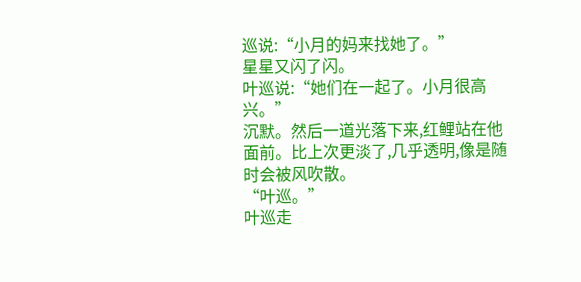巡说:“小月的妈来找她了。”
星星又闪了闪。
叶巡说:“她们在一起了。小月很高兴。”
沉默。然后一道光落下来,红鲤站在他面前。比上次更淡了,几乎透明,像是随时会被风吹散。
“叶巡。”
叶巡走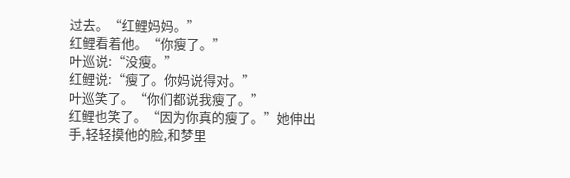过去。“红鲤妈妈。”
红鲤看着他。“你瘦了。”
叶巡说:“没瘦。”
红鲤说:“瘦了。你妈说得对。”
叶巡笑了。“你们都说我瘦了。”
红鲤也笑了。“因为你真的瘦了。”她伸出手,轻轻摸他的脸,和梦里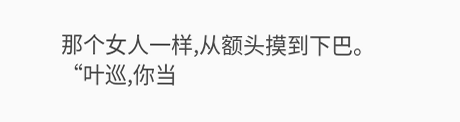那个女人一样,从额头摸到下巴。
“叶巡,你当